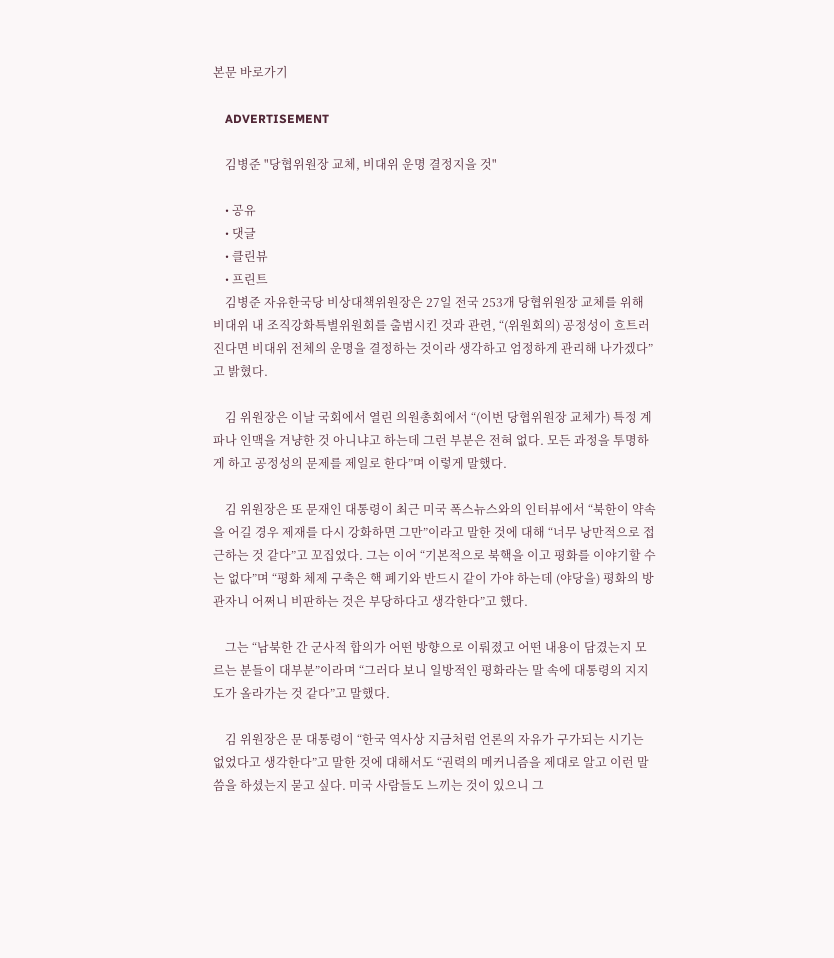본문 바로가기

    ADVERTISEMENT

    김병준 "당협위원장 교체, 비대위 운명 결정지을 것"

    • 공유
    • 댓글
    • 클린뷰
    • 프린트
    김병준 자유한국당 비상대책위원장은 27일 전국 253개 당협위원장 교체를 위해 비대위 내 조직강화특별위원회를 출범시킨 것과 관련, “(위원회의) 공정성이 흐트러진다면 비대위 전체의 운명을 결정하는 것이라 생각하고 엄정하게 관리해 나가겠다”고 밝혔다.

    김 위원장은 이날 국회에서 열린 의원총회에서 “(이번 당협위원장 교체가) 특정 계파나 인맥을 겨냥한 것 아니냐고 하는데 그런 부분은 전혀 없다. 모든 과정을 투명하게 하고 공정성의 문제를 제일로 한다”며 이렇게 말했다.

    김 위원장은 또 문재인 대통령이 최근 미국 폭스뉴스와의 인터뷰에서 “북한이 약속을 어길 경우 제재를 다시 강화하면 그만”이라고 말한 것에 대해 “너무 낭만적으로 접근하는 것 같다”고 꼬집었다. 그는 이어 “기본적으로 북핵을 이고 평화를 이야기할 수는 없다”며 “평화 체제 구축은 핵 폐기와 반드시 같이 가야 하는데 (야당을) 평화의 방관자니 어쩌니 비판하는 것은 부당하다고 생각한다”고 했다.

    그는 “남북한 간 군사적 합의가 어떤 방향으로 이뤄졌고 어떤 내용이 담겼는지 모르는 분들이 대부분”이라며 “그러다 보니 일방적인 평화라는 말 속에 대통령의 지지도가 올라가는 것 같다”고 말했다.

    김 위원장은 문 대통령이 “한국 역사상 지금처럼 언론의 자유가 구가되는 시기는 없었다고 생각한다”고 말한 것에 대해서도 “권력의 메커니즘을 제대로 알고 이런 말씀을 하셨는지 묻고 싶다. 미국 사람들도 느끼는 것이 있으니 그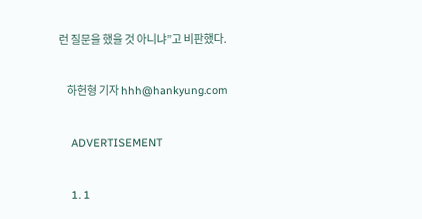런 질문을 했을 것 아니냐”고 비판했다.

    하헌형 기자 hhh@hankyung.com

    ADVERTISEMENT

    1. 1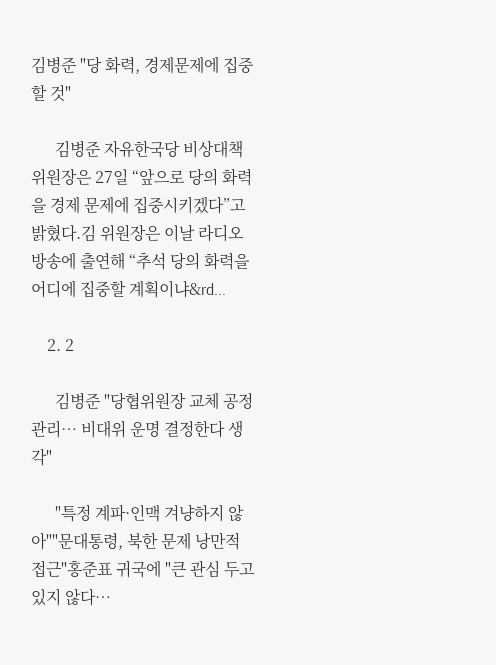김병준 "당 화력, 경제문제에 집중할 것"

      김병준 자유한국당 비상대책위원장은 27일 “앞으로 당의 화력을 경제 문제에 집중시키겠다”고 밝혔다.김 위원장은 이날 라디오방송에 출연해 “추석 당의 화력을 어디에 집중할 계획이냐&rd...

    2. 2

      김병준 "당협위원장 교체 공정관리… 비대위 운명 결정한다 생각"

      "특정 계파·인맥 겨냥하지 않아""문대통령, 북한 문제 낭만적 접근"홍준표 귀국에 "큰 관심 두고 있지 않다…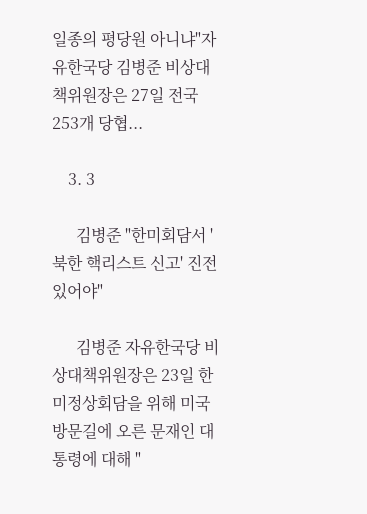일종의 평당원 아니냐"자유한국당 김병준 비상대책위원장은 27일 전국 253개 당협...

    3. 3

      김병준 "한미회담서 '북한 핵리스트 신고' 진전 있어야"

      김병준 자유한국당 비상대책위원장은 23일 한미정상회담을 위해 미국 방문길에 오른 문재인 대통령에 대해 "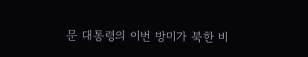문 대통령의 이번 방미가 북한 비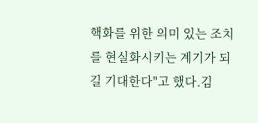핵화를 위한 의미 있는 조치를 현실화시키는 계기가 되길 기대한다"고 했다.김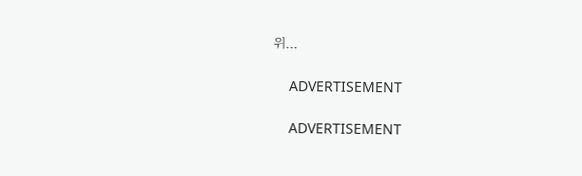위...

    ADVERTISEMENT

    ADVERTISEMENT